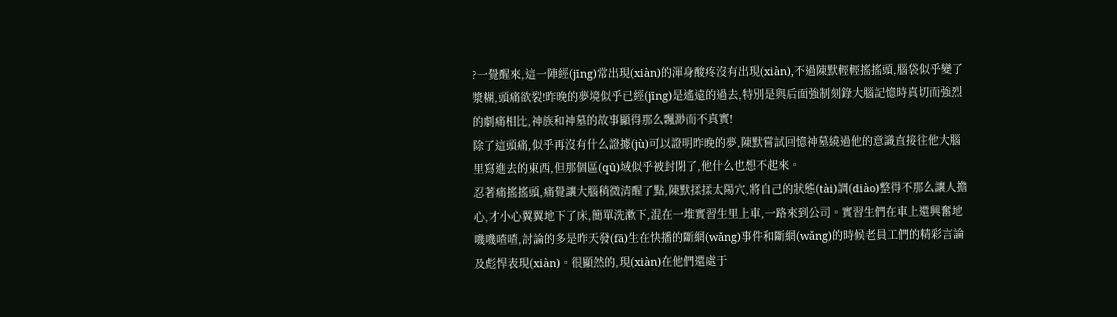?一覺醒來,這一陣經(jīng)常出現(xiàn)的渾身酸疼沒有出現(xiàn),不過陳默輕輕搖搖頭,腦袋似乎變了漿糊,頭痛欲裂!昨晚的夢境似乎已經(jīng)是遙遠的過去,特別是與后面強制刻錄大腦記憶時真切而強烈的劇痛相比,神族和神墓的故事顯得那么飄渺而不真實!
除了這頭痛,似乎再沒有什么證據(jù)可以證明昨晚的夢,陳默嘗試回憶神墓繞過他的意識直接往他大腦里寫進去的東西,但那個區(qū)域似乎被封閉了,他什么也想不起來。
忍著痛搖搖頭,痛覺讓大腦稍微清醒了點,陳默揉揉太陽穴,將自己的狀態(tài)調(diào)整得不那么讓人擔心,才小心翼翼地下了床,簡單洗漱下,混在一堆實習生里上車,一路來到公司。實習生們在車上還興奮地嘰嘰喳喳,討論的多是昨天發(fā)生在快播的斷網(wǎng)事件和斷網(wǎng)的時候老員工們的精彩言論及彪悍表現(xiàn)。很顯然的,現(xiàn)在他們還處于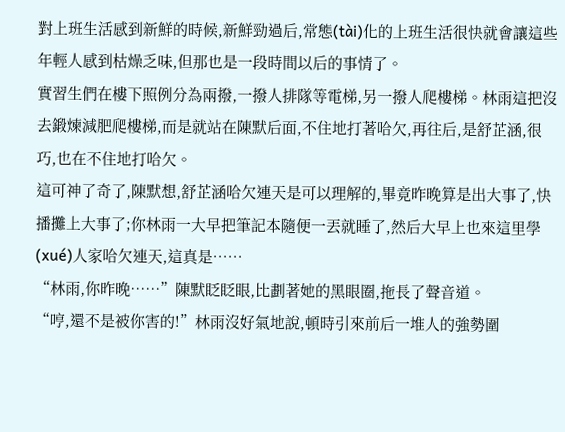對上班生活感到新鮮的時候,新鮮勁過后,常態(tài)化的上班生活很快就會讓這些年輕人感到枯燥乏味,但那也是一段時間以后的事情了。
實習生們在樓下照例分為兩撥,一撥人排隊等電梯,另一撥人爬樓梯。林雨這把沒去鍛煉減肥爬樓梯,而是就站在陳默后面,不住地打著哈欠,再往后,是舒芷涵,很巧,也在不住地打哈欠。
這可神了奇了,陳默想,舒芷涵哈欠連天是可以理解的,畢竟昨晚算是出大事了,快播攤上大事了;你林雨一大早把筆記本隨便一丟就睡了,然后大早上也來這里學(xué)人家哈欠連天,這真是……
“林雨,你昨晚……”陳默眨眨眼,比劃著她的黑眼圈,拖長了聲音道。
“哼,還不是被你害的!”林雨沒好氣地說,頓時引來前后一堆人的強勢圍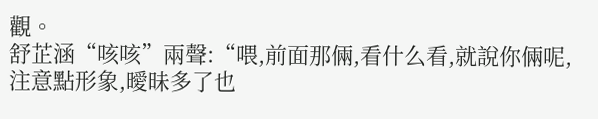觀。
舒芷涵“咳咳”兩聲:“喂,前面那倆,看什么看,就說你倆呢,注意點形象,曖昧多了也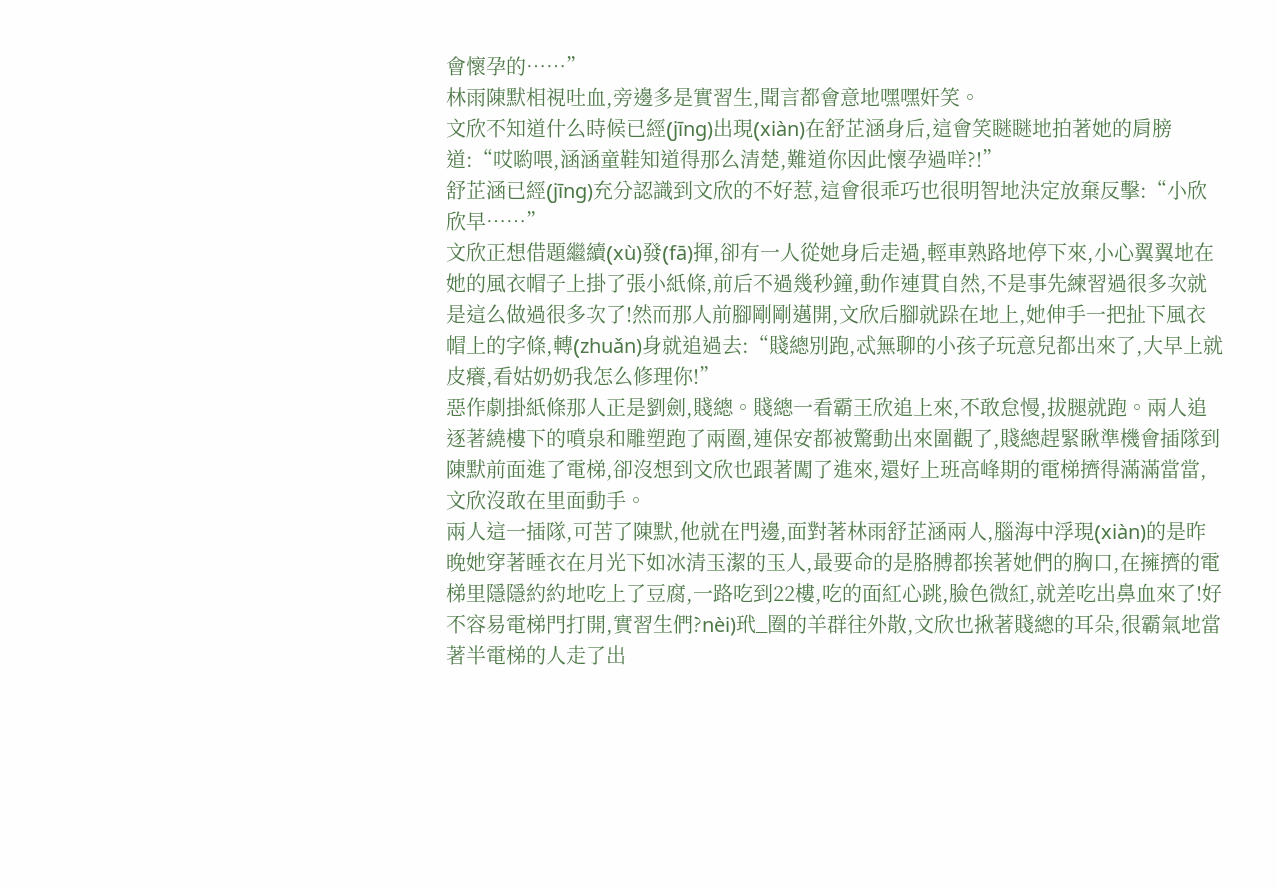會懷孕的……”
林雨陳默相視吐血,旁邊多是實習生,聞言都會意地嘿嘿奸笑。
文欣不知道什么時候已經(jīng)出現(xiàn)在舒芷涵身后,這會笑瞇瞇地拍著她的肩膀道:“哎喲喂,涵涵童鞋知道得那么清楚,難道你因此懷孕過咩?!”
舒芷涵已經(jīng)充分認識到文欣的不好惹,這會很乖巧也很明智地決定放棄反擊:“小欣欣早……”
文欣正想借題繼續(xù)發(fā)揮,卻有一人從她身后走過,輕車熟路地停下來,小心翼翼地在她的風衣帽子上掛了張小紙條,前后不過幾秒鐘,動作連貫自然,不是事先練習過很多次就是這么做過很多次了!然而那人前腳剛剛邁開,文欣后腳就跺在地上,她伸手一把扯下風衣帽上的字條,轉(zhuǎn)身就追過去:“賤總別跑,忒無聊的小孩子玩意兒都出來了,大早上就皮癢,看姑奶奶我怎么修理你!”
惡作劇掛紙條那人正是劉劍,賤總。賤總一看霸王欣追上來,不敢怠慢,拔腿就跑。兩人追逐著繞樓下的噴泉和雕塑跑了兩圈,連保安都被驚動出來圍觀了,賤總趕緊瞅準機會插隊到陳默前面進了電梯,卻沒想到文欣也跟著闖了進來,還好上班高峰期的電梯擠得滿滿當當,文欣沒敢在里面動手。
兩人這一插隊,可苦了陳默,他就在門邊,面對著林雨舒芷涵兩人,腦海中浮現(xiàn)的是昨晚她穿著睡衣在月光下如冰清玉潔的玉人,最要命的是胳膊都挨著她們的胸口,在擁擠的電梯里隱隱約約地吃上了豆腐,一路吃到22樓,吃的面紅心跳,臉色微紅,就差吃出鼻血來了!好不容易電梯門打開,實習生們?nèi)玳_圈的羊群往外散,文欣也揪著賤總的耳朵,很霸氣地當著半電梯的人走了出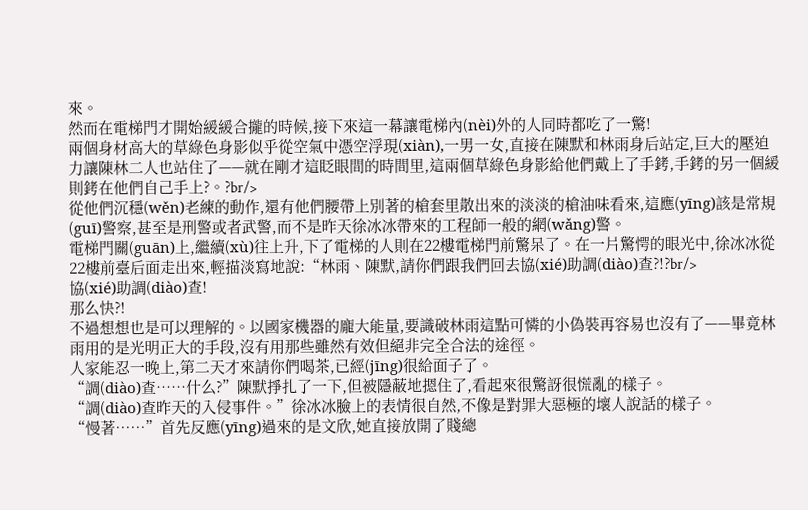來。
然而在電梯門才開始緩緩合攏的時候,接下來這一幕讓電梯內(nèi)外的人同時都吃了一驚!
兩個身材高大的草綠色身影似乎從空氣中憑空浮現(xiàn),一男一女,直接在陳默和林雨身后站定,巨大的壓迫力讓陳林二人也站住了——就在剛才這眨眼間的時間里,這兩個草綠色身影給他們戴上了手銬,手銬的另一個緩則銬在他們自己手上?。?br/>
從他們沉穩(wěn)老練的動作,還有他們腰帶上別著的槍套里散出來的淡淡的槍油味看來,這應(yīng)該是常規(guī)警察,甚至是刑警或者武警,而不是昨天徐冰冰帶來的工程師一般的網(wǎng)警。
電梯門關(guān)上,繼續(xù)往上升,下了電梯的人則在22樓電梯門前驚呆了。在一片驚愕的眼光中,徐冰冰從22樓前臺后面走出來,輕描淡寫地說:“林雨、陳默,請你們跟我們回去協(xié)助調(diào)查?!?br/>
協(xié)助調(diào)查!
那么快?!
不過想想也是可以理解的。以國家機器的龐大能量,要識破林雨這點可憐的小偽裝再容易也沒有了——畢竟林雨用的是光明正大的手段,沒有用那些雖然有效但絕非完全合法的途徑。
人家能忍一晚上,第二天才來請你們喝茶,已經(jīng)很給面子了。
“調(diào)查……什么?”陳默掙扎了一下,但被隱蔽地摁住了,看起來很驚訝很慌亂的樣子。
“調(diào)查昨天的入侵事件。”徐冰冰臉上的表情很自然,不像是對罪大惡極的壞人說話的樣子。
“慢著……”首先反應(yīng)過來的是文欣,她直接放開了賤總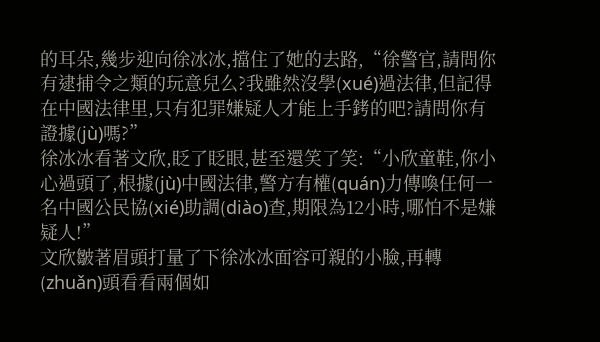的耳朵,幾步迎向徐冰冰,擋住了她的去路,“徐警官,請問你有逮捕令之類的玩意兒么?我雖然沒學(xué)過法律,但記得在中國法律里,只有犯罪嫌疑人才能上手銬的吧?請問你有證據(jù)嗎?”
徐冰冰看著文欣,眨了眨眼,甚至還笑了笑:“小欣童鞋,你小心過頭了,根據(jù)中國法律,警方有權(quán)力傳喚任何一名中國公民協(xié)助調(diào)查,期限為12小時,哪怕不是嫌疑人!”
文欣皺著眉頭打量了下徐冰冰面容可親的小臉,再轉(zhuǎn)頭看看兩個如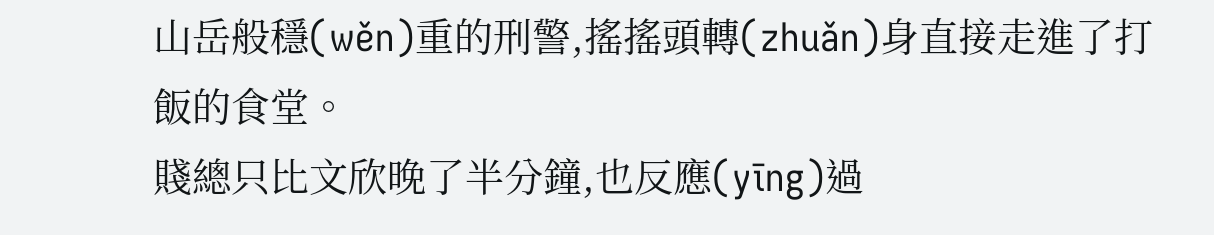山岳般穩(wěn)重的刑警,搖搖頭轉(zhuǎn)身直接走進了打飯的食堂。
賤總只比文欣晚了半分鐘,也反應(yīng)過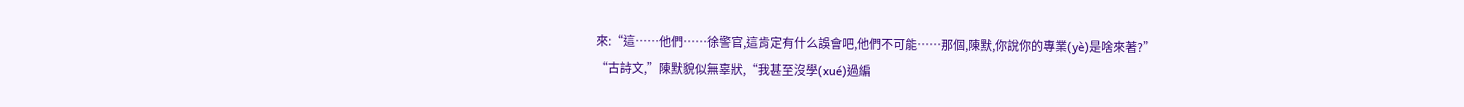來:“這……他們……徐警官,這肯定有什么誤會吧,他們不可能……那個,陳默,你說你的專業(yè)是啥來著?”
“古詩文,”陳默貌似無辜狀,“我甚至沒學(xué)過編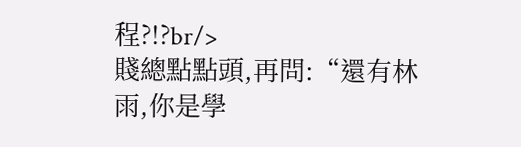程?!?br/>
賤總點點頭,再問:“還有林雨,你是學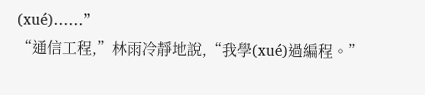(xué)……”
“通信工程,”林雨冷靜地說,“我學(xué)過編程。”